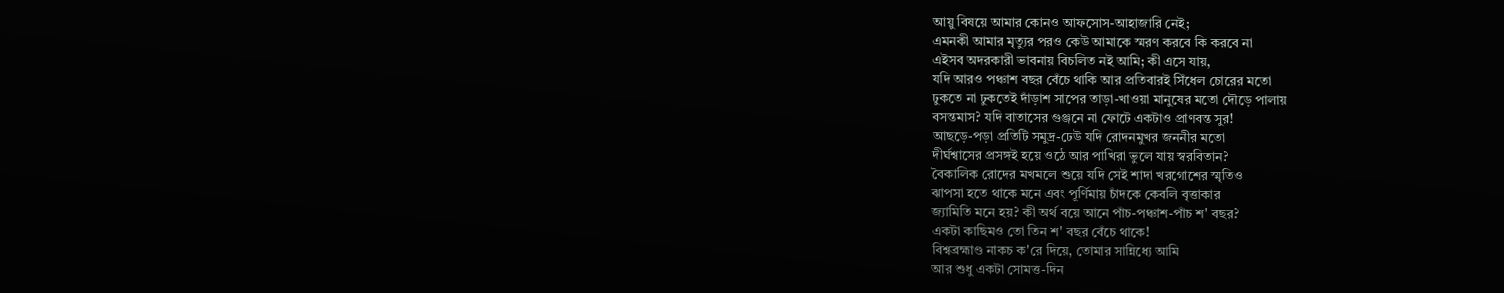আয়ু বিষয়ে আমার কোনও আফসোস-আহাজারি নেই;
এমনকী আমার মৃত্যুর পরও কেউ আমাকে স্মরণ করবে কি করবে না
এইসব অদরকারী ভাবনায় বিচলিত নই আমি; কী এসে যায়,
যদি আরও পঞ্চাশ বছর বেঁচে থাকি আর প্রতিবারই সিঁধেল চোরের মতো
ঢুকতে না ঢুকতেই দাঁড়াশ সাপের তাড়া-খাওয়া মানুষের মতো দৌড়ে পালায়
বসন্তমাস? যদি বাতাসের গুঞ্জনে না ফোটে একটাও প্রাণবন্ত সুর!
আছড়ে-পড়া প্রতিটি সমুদ্র-ঢেউ যদি রোদনমুখর জননীর মতো
দীর্ঘশ্বাসের প্রসঙ্গই হয়ে ওঠে আর পাখিরা ভুলে যায় স্বরবিতান?
বৈকালিক রোদের মখমলে শুয়ে যদি সেই শাদা খরগোশের স্মৃতিও
ঝাপসা হতে থাকে মনে এবং পূর্ণিমায় চাঁদকে কেবলি বৃত্তাকার
জ্যামিতি মনে হয়? কী অর্থ বয়ে আনে পাঁচ-পঞ্চাশ-পাঁচ শ' বছর?
একটা কাছিমও তো তিন শ' বছর বেঁচে থাকে!
বিশ্বব্রহ্মাণ্ড নাকচ ক'রে দিয়ে, তোমার সান্নিধ্যে আমি
আর শুধু একটা সোমত্ত-দিন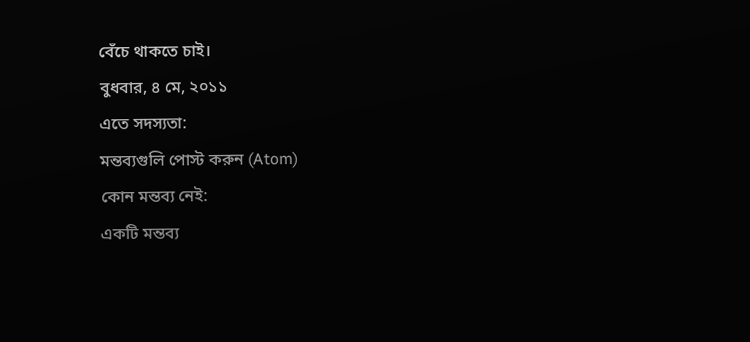বেঁচে থাকতে চাই।
বুধবার, ৪ মে, ২০১১
এতে সদস্যতা:
মন্তব্যগুলি পোস্ট করুন (Atom)
কোন মন্তব্য নেই:
একটি মন্তব্য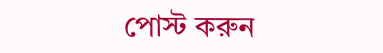পোস্ট করুন